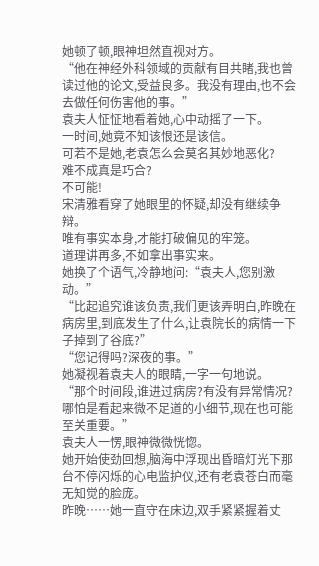她顿了顿,眼神坦然直视对方。
“他在神经外科领域的贡献有目共睹,我也曾读过他的论文,受益良多。我没有理由,也不会去做任何伤害他的事。”
袁夫人怔怔地看着她,心中动摇了一下。
一时间,她竟不知该恨还是该信。
可若不是她,老袁怎么会莫名其妙地恶化?
难不成真是巧合?
不可能!
宋清雅看穿了她眼里的怀疑,却没有继续争辩。
唯有事实本身,才能打破偏见的牢笼。
道理讲再多,不如拿出事实来。
她换了个语气,冷静地问:“袁夫人,您别激动。”
“比起追究谁该负责,我们更该弄明白,昨晚在病房里,到底发生了什么,让袁院长的病情一下子掉到了谷底?”
“您记得吗?深夜的事。”
她凝视着袁夫人的眼睛,一字一句地说。
“那个时间段,谁进过病房?有没有异常情况?哪怕是看起来微不足道的小细节,现在也可能至关重要。”
袁夫人一愣,眼神微微恍惚。
她开始使劲回想,脑海中浮现出昏暗灯光下那台不停闪烁的心电监护仪,还有老袁苍白而毫无知觉的脸庞。
昨晚……她一直守在床边,双手紧紧握着丈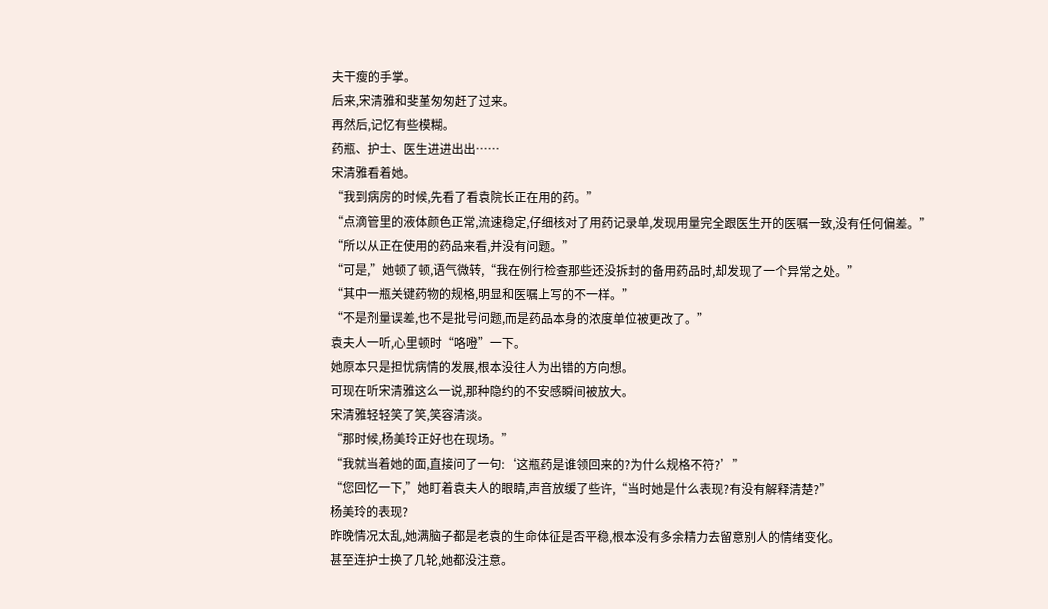夫干瘦的手掌。
后来,宋清雅和斐堇匆匆赶了过来。
再然后,记忆有些模糊。
药瓶、护士、医生进进出出……
宋清雅看着她。
“我到病房的时候,先看了看袁院长正在用的药。”
“点滴管里的液体颜色正常,流速稳定,仔细核对了用药记录单,发现用量完全跟医生开的医嘱一致,没有任何偏差。”
“所以从正在使用的药品来看,并没有问题。”
“可是,”她顿了顿,语气微转,“我在例行检查那些还没拆封的备用药品时,却发现了一个异常之处。”
“其中一瓶关键药物的规格,明显和医嘱上写的不一样。”
“不是剂量误差,也不是批号问题,而是药品本身的浓度单位被更改了。”
袁夫人一听,心里顿时“咯噔”一下。
她原本只是担忧病情的发展,根本没往人为出错的方向想。
可现在听宋清雅这么一说,那种隐约的不安感瞬间被放大。
宋清雅轻轻笑了笑,笑容清淡。
“那时候,杨美玲正好也在现场。”
“我就当着她的面,直接问了一句:‘这瓶药是谁领回来的?为什么规格不符?’”
“您回忆一下,”她盯着袁夫人的眼睛,声音放缓了些许,“当时她是什么表现?有没有解释清楚?”
杨美玲的表现?
昨晚情况太乱,她满脑子都是老袁的生命体征是否平稳,根本没有多余精力去留意别人的情绪变化。
甚至连护士换了几轮,她都没注意。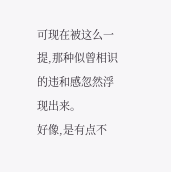可现在被这么一提,那种似曾相识的违和感忽然浮现出来。
好像,是有点不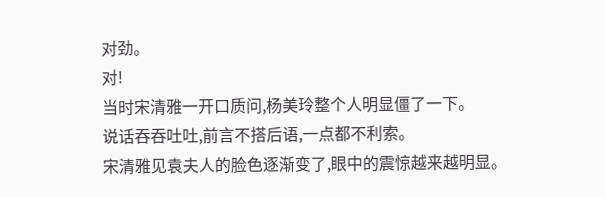对劲。
对!
当时宋清雅一开口质问,杨美玲整个人明显僵了一下。
说话吞吞吐吐,前言不搭后语,一点都不利索。
宋清雅见袁夫人的脸色逐渐变了,眼中的震惊越来越明显。